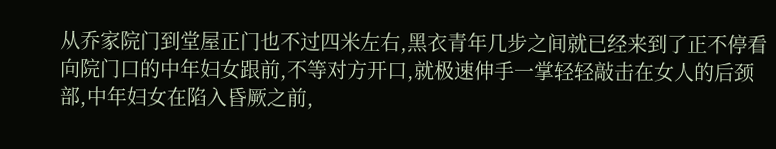从乔家院门到堂屋正门也不过四米左右,黑衣青年几步之间就已经来到了正不停看向院门口的中年妇女跟前,不等对方开口,就极速伸手一掌轻轻敲击在女人的后颈部,中年妇女在陷入昏厥之前,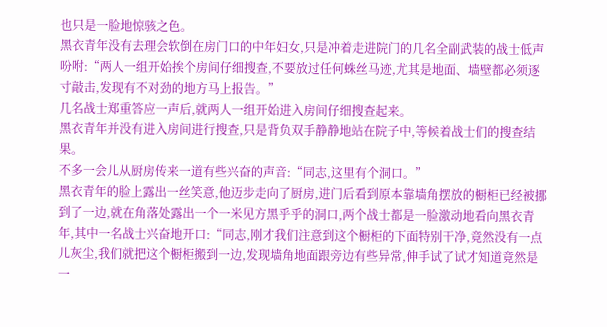也只是一脸地惊骇之色。
黑衣青年没有去理会软倒在房门口的中年妇女,只是冲着走进院门的几名全副武装的战士低声吩咐:“两人一组开始挨个房间仔细搜查,不要放过任何蛛丝马迹,尤其是地面、墙壁都必须逐寸敲击,发现有不对劲的地方马上报告。”
几名战士郑重答应一声后,就两人一组开始进入房间仔细搜查起来。
黑衣青年并没有进入房间进行搜查,只是背负双手静静地站在院子中,等候着战士们的搜查结果。
不多一会儿从厨房传来一道有些兴奋的声音:“同志,这里有个洞口。”
黑衣青年的脸上露出一丝笑意,他迈步走向了厨房,进门后看到原本靠墙角摆放的橱柜已经被挪到了一边,就在角落处露出一个一米见方黑乎乎的洞口,两个战士都是一脸激动地看向黑衣青年,其中一名战士兴奋地开口:“同志,刚才我们注意到这个橱柜的下面特别干净,竟然没有一点儿灰尘,我们就把这个橱柜搬到一边,发现墙角地面跟旁边有些异常,伸手试了试才知道竟然是一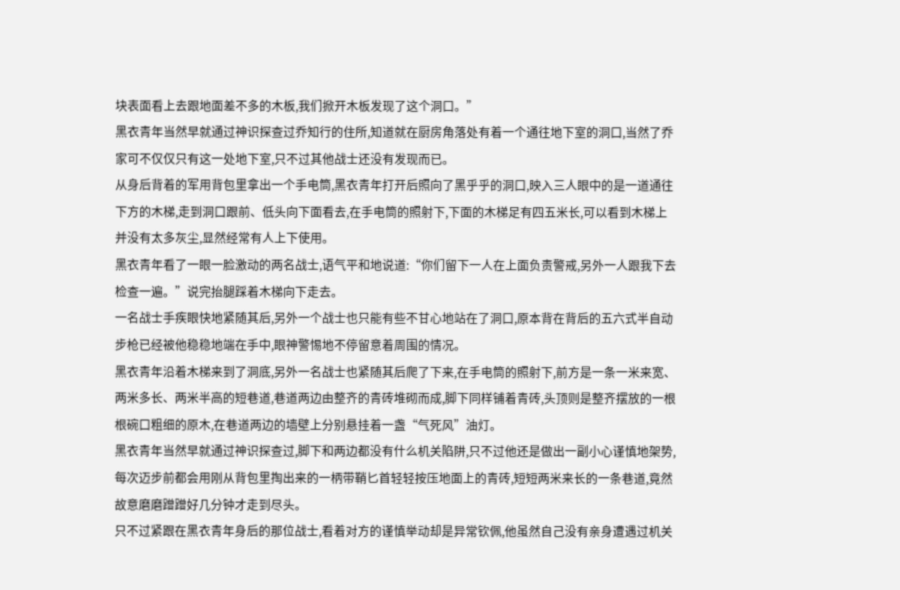块表面看上去跟地面差不多的木板,我们掀开木板发现了这个洞口。”
黑衣青年当然早就通过神识探查过乔知行的住所,知道就在厨房角落处有着一个通往地下室的洞口,当然了乔家可不仅仅只有这一处地下室,只不过其他战士还没有发现而已。
从身后背着的军用背包里拿出一个手电筒,黑衣青年打开后照向了黑乎乎的洞口,映入三人眼中的是一道通往下方的木梯,走到洞口跟前、低头向下面看去,在手电筒的照射下,下面的木梯足有四五米长,可以看到木梯上并没有太多灰尘,显然经常有人上下使用。
黑衣青年看了一眼一脸激动的两名战士,语气平和地说道:“你们留下一人在上面负责警戒,另外一人跟我下去检查一遍。”说完抬腿踩着木梯向下走去。
一名战士手疾眼快地紧随其后,另外一个战士也只能有些不甘心地站在了洞口,原本背在背后的五六式半自动步枪已经被他稳稳地端在手中,眼神警惕地不停留意着周围的情况。
黑衣青年沿着木梯来到了洞底,另外一名战士也紧随其后爬了下来,在手电筒的照射下,前方是一条一米来宽、两米多长、两米半高的短巷道,巷道两边由整齐的青砖堆砌而成,脚下同样铺着青砖,头顶则是整齐摆放的一根根碗口粗细的原木,在巷道两边的墙壁上分别悬挂着一盏“气死风”油灯。
黑衣青年当然早就通过神识探查过,脚下和两边都没有什么机关陷阱,只不过他还是做出一副小心谨慎地架势,每次迈步前都会用刚从背包里掏出来的一柄带鞘匕首轻轻按压地面上的青砖,短短两米来长的一条巷道,竟然故意磨磨蹭蹭好几分钟才走到尽头。
只不过紧跟在黑衣青年身后的那位战士,看着对方的谨慎举动却是异常钦佩,他虽然自己没有亲身遭遇过机关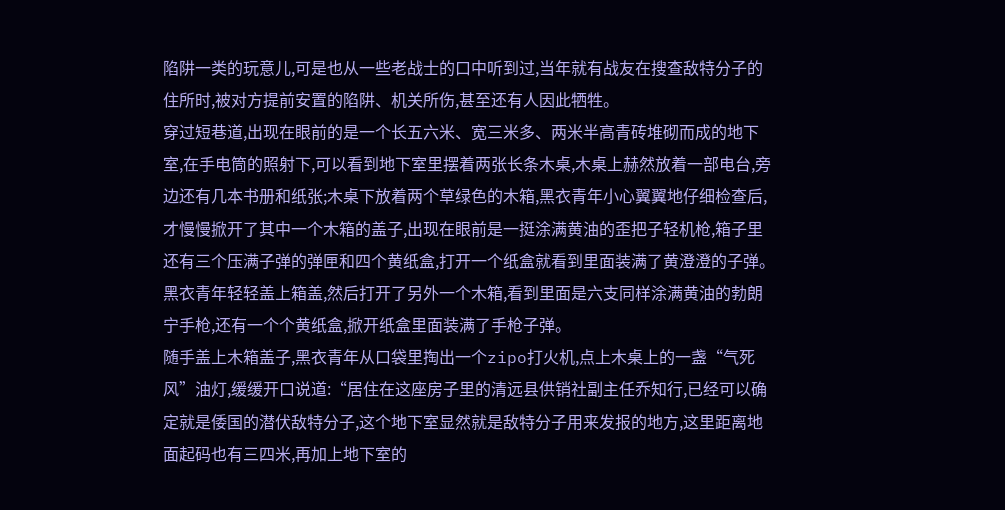陷阱一类的玩意儿,可是也从一些老战士的口中听到过,当年就有战友在搜查敌特分子的住所时,被对方提前安置的陷阱、机关所伤,甚至还有人因此牺牲。
穿过短巷道,出现在眼前的是一个长五六米、宽三米多、两米半高青砖堆砌而成的地下室,在手电筒的照射下,可以看到地下室里摆着两张长条木桌,木桌上赫然放着一部电台,旁边还有几本书册和纸张;木桌下放着两个草绿色的木箱,黑衣青年小心翼翼地仔细检查后,才慢慢掀开了其中一个木箱的盖子,出现在眼前是一挺涂满黄油的歪把子轻机枪,箱子里还有三个压满子弹的弹匣和四个黄纸盒,打开一个纸盒就看到里面装满了黄澄澄的子弹。
黑衣青年轻轻盖上箱盖,然后打开了另外一个木箱,看到里面是六支同样涂满黄油的勃朗宁手枪,还有一个个黄纸盒,掀开纸盒里面装满了手枪子弹。
随手盖上木箱盖子,黑衣青年从口袋里掏出一个zipo打火机,点上木桌上的一盏“气死风”油灯,缓缓开口说道:“居住在这座房子里的清远县供销社副主任乔知行,已经可以确定就是倭国的潜伏敌特分子,这个地下室显然就是敌特分子用来发报的地方,这里距离地面起码也有三四米,再加上地下室的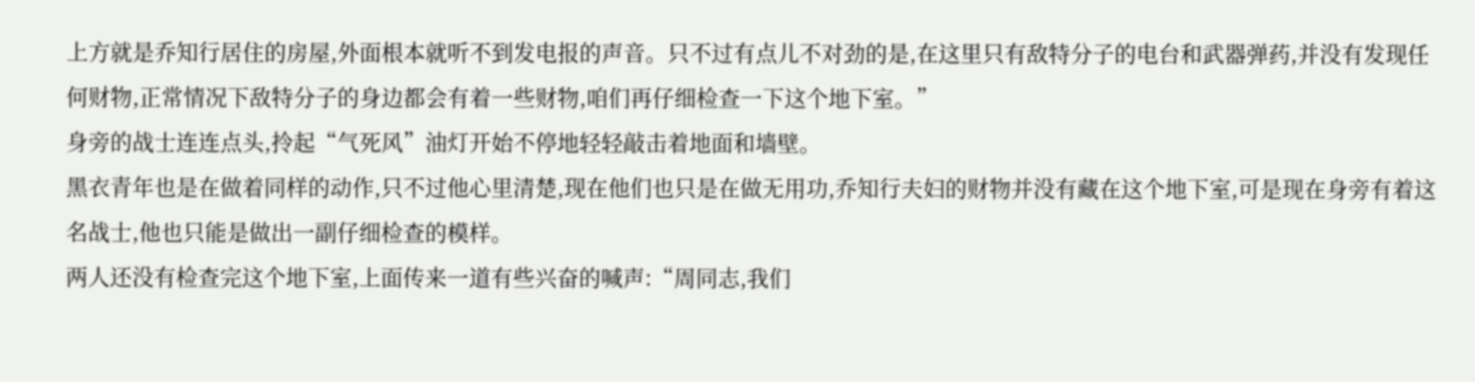上方就是乔知行居住的房屋,外面根本就听不到发电报的声音。只不过有点儿不对劲的是,在这里只有敌特分子的电台和武器弹药,并没有发现任何财物,正常情况下敌特分子的身边都会有着一些财物,咱们再仔细检查一下这个地下室。”
身旁的战士连连点头,拎起“气死风”油灯开始不停地轻轻敲击着地面和墙壁。
黑衣青年也是在做着同样的动作,只不过他心里清楚,现在他们也只是在做无用功,乔知行夫妇的财物并没有藏在这个地下室,可是现在身旁有着这名战士,他也只能是做出一副仔细检查的模样。
两人还没有检查完这个地下室,上面传来一道有些兴奋的喊声:“周同志,我们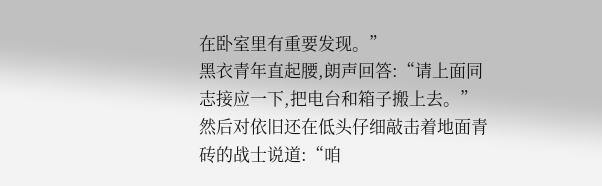在卧室里有重要发现。”
黑衣青年直起腰,朗声回答:“请上面同志接应一下,把电台和箱子搬上去。”
然后对依旧还在低头仔细敲击着地面青砖的战士说道:“咱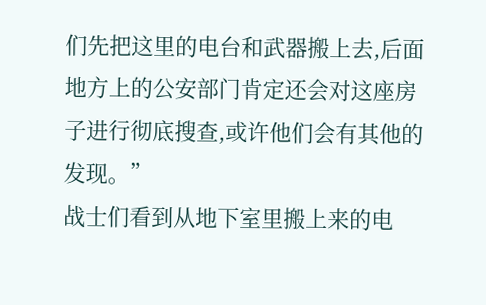们先把这里的电台和武器搬上去,后面地方上的公安部门肯定还会对这座房子进行彻底搜查,或许他们会有其他的发现。”
战士们看到从地下室里搬上来的电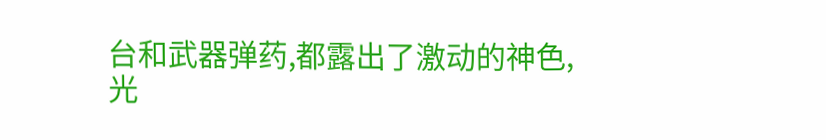台和武器弹药,都露出了激动的神色,光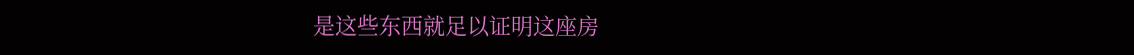是这些东西就足以证明这座房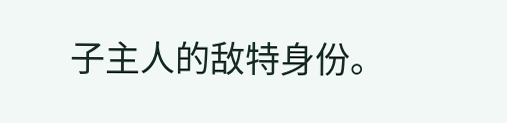子主人的敌特身份。